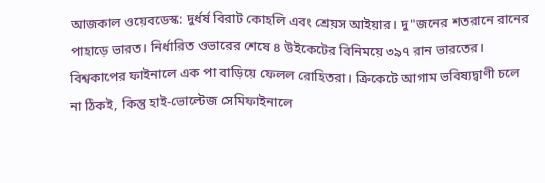আজকাল ওয়েবডেস্ক: দুর্ধর্ষ বিরাট কোহলি এবং শ্রেয়স আইয়ার। দু"জনের শতরানে রানের পাহাড়ে ভারত। নির্ধারিত ওভারের শেষে ৪ উইকেটের বিনিময়ে ৩৯৭ রান ভারতের। বিশ্বকাপের ফাইনালে এক পা বাড়িয়ে ফেলল রোহিতরা। ক্রিকেটে আগাম ভবিষ্যদ্বাণী চলে না ঠিকই, কিন্তু হাই-ভোল্টেজ সেমিফাইনালে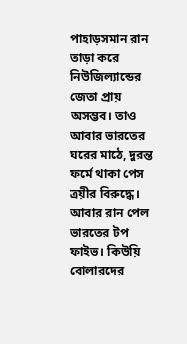পাহাড়সমান রান তাড়া করে নিউজিল্যান্ডের জেতা প্রায় অসম্ভব। তাও আবার ভারতের ঘরের মাঠে, দুরন্ত ফর্মে থাকা পেস ত্রয়ীর বিরুদ্ধে। আবার রান পেল ভারতের টপ ফাইভ। কিউয়ি বোলারদের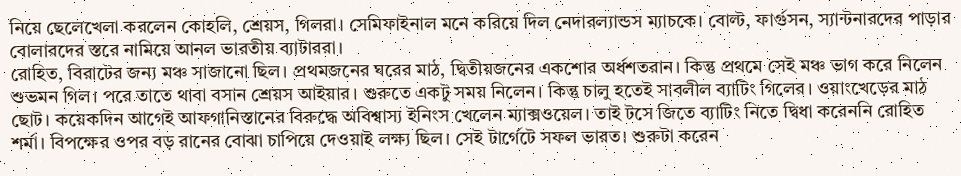নিয়ে ছেলেখেলা করলেন কোহলি, শ্রেয়স, গিলরা। সেমিফাইনাল মনে করিয়ে দিল নেদারল্যান্ডস ম্যাচকে। বোল্ট, ফার্গুসন, স্যান্টনারদের পাড়ার বোলারদের স্তরে নামিয়ে আনল ভারতীয় ব্যাটাররা।
রোহিত, বিরাটের জন্য মঞ্চ সাজানো ছিল। প্রথমজনের ঘরের মাঠ, দ্বিতীয়জনের একশোর অর্ধশতরান। কিন্তু প্রথমে সেই মঞ্চ ভাগ করে নিলেন শুভমন গিল। পরে তাতে থাবা বসান শ্রেয়স আইয়ার। শুরুতে একটু সময় নিলেন। কিন্তু চালু হতেই সাবলীল ব্যাটিং গিলের। ওয়াংখেড়ের মাঠ ছোট। কয়েকদিন আগেই আফগানিস্তানের বিরুদ্ধে অবিশ্বাস্য ইনিংস খেলেন ম্যাক্সওয়েল। তাই টসে জিতে ব্যাটিং নিতে দ্বিধা করেননি রোহিত শর্মা। বিপক্ষের ওপর বড় রানের বোঝা চাপিয়ে দেওয়াই লক্ষ্য ছিল। সেই টার্গেটে সফল ভারত। শুরুটা করেন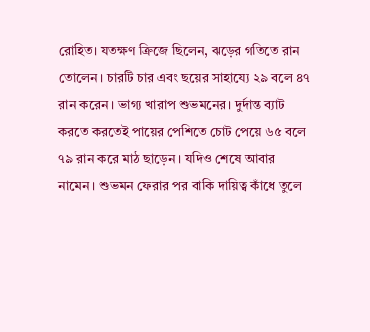রোহিত। যতক্ষণ ক্রিজে ছিলেন, ঝড়ের গতিতে রান তোলেন। চারটি চার এবং ছয়ের সাহায্যে ২৯ বলে ৪৭ রান করেন। ভাগ্য খারাপ শুভমনের। দুর্দান্ত ব্যাট করতে করতেই পায়ের পেশিতে চোট পেয়ে ৬৫ বলে ৭৯ রান করে মাঠ ছাড়েন। যদিও শেষে আবার নামেন। শুভমন ফেরার পর বাকি দায়িত্ব কাঁধে তুলে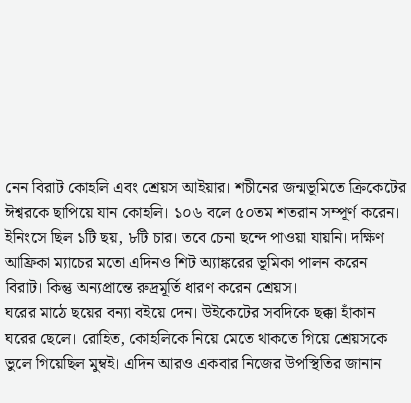নেন বিরাট কোহলি এবং শ্রেয়স আইয়ার। শচীনের জন্মভূমিতে ক্রিকেটের ঈশ্বরকে ছাপিয়ে যান কোহলি। ১০৬ বলে ৫০তম শতরান সম্পূর্ণ করেন। ইনিংসে ছিল ১টি ছয়, ৮টি চার। তবে চেনা ছন্দে পাওয়া যায়নি। দক্ষিণ আফ্রিকা ম্যাচের মতো এদিনও শিট অ্যাঙ্করের ভূমিকা পালন করেন বিরাট। কিন্তু অন্যপ্রান্তে রুদ্রমূর্তি ধারণ করেন শ্রেয়স।
ঘরের মাঠে ছয়ের বন্যা বইয়ে দেন। উইকেটের সবদিকে ছক্কা হাঁকান ঘরের ছেলে। রোহিত, কোহলিকে নিয়ে মেতে থাকতে গিয়ে শ্রেয়সকে ভুলে গিয়েছিল মুম্বই। এদিন আরও একবার নিজের উপস্থিতির জানান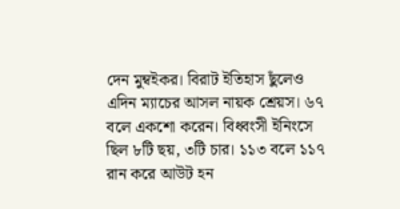দেন মুম্বইকর। বিরাট ইতিহাস ছুঁলেও এদিন ম্যাচের আসল নায়ক শ্রেয়স। ৬৭ বলে একশো করেন। বিধ্বংসী ইনিংসে ছিল ৮টি ছয়, ৩টি চার। ১১৩ বলে ১১৭ রান করে আউট হন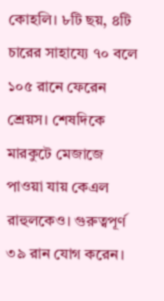কোহলি। ৮টি ছয়, ৪টি চারের সাহায্যে ৭০ বলে ১০৫ রানে ফেরেন শ্রেয়স। শেষদিকে মারকুটে মেজাজে পাওয়া যায় কেএল রাহুলকেও। গুরুত্বপূর্ণ ৩৯ রান যোগ করেন।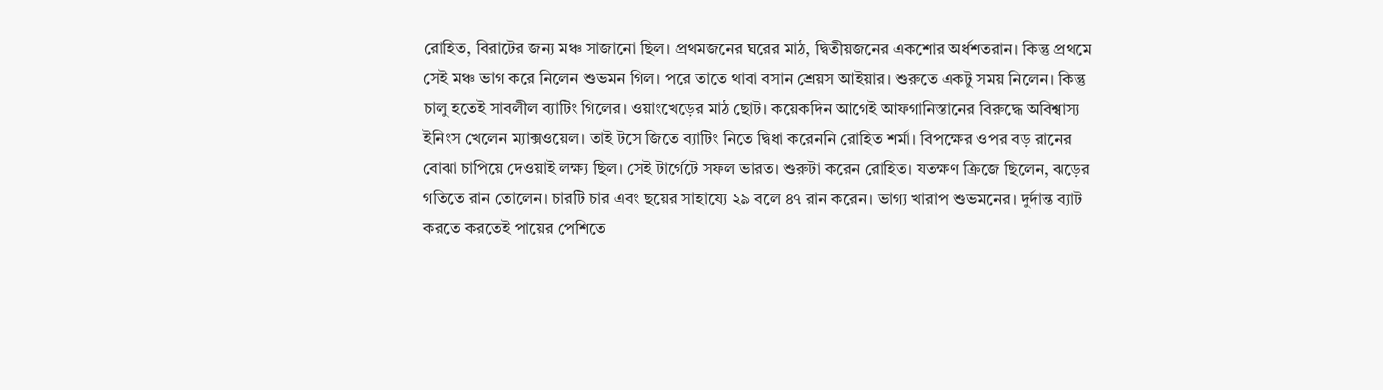রোহিত, বিরাটের জন্য মঞ্চ সাজানো ছিল। প্রথমজনের ঘরের মাঠ, দ্বিতীয়জনের একশোর অর্ধশতরান। কিন্তু প্রথমে সেই মঞ্চ ভাগ করে নিলেন শুভমন গিল। পরে তাতে থাবা বসান শ্রেয়স আইয়ার। শুরুতে একটু সময় নিলেন। কিন্তু চালু হতেই সাবলীল ব্যাটিং গিলের। ওয়াংখেড়ের মাঠ ছোট। কয়েকদিন আগেই আফগানিস্তানের বিরুদ্ধে অবিশ্বাস্য ইনিংস খেলেন ম্যাক্সওয়েল। তাই টসে জিতে ব্যাটিং নিতে দ্বিধা করেননি রোহিত শর্মা। বিপক্ষের ওপর বড় রানের বোঝা চাপিয়ে দেওয়াই লক্ষ্য ছিল। সেই টার্গেটে সফল ভারত। শুরুটা করেন রোহিত। যতক্ষণ ক্রিজে ছিলেন, ঝড়ের গতিতে রান তোলেন। চারটি চার এবং ছয়ের সাহায্যে ২৯ বলে ৪৭ রান করেন। ভাগ্য খারাপ শুভমনের। দুর্দান্ত ব্যাট করতে করতেই পায়ের পেশিতে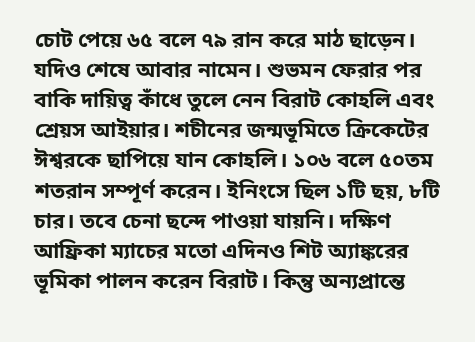চোট পেয়ে ৬৫ বলে ৭৯ রান করে মাঠ ছাড়েন। যদিও শেষে আবার নামেন। শুভমন ফেরার পর বাকি দায়িত্ব কাঁধে তুলে নেন বিরাট কোহলি এবং শ্রেয়স আইয়ার। শচীনের জন্মভূমিতে ক্রিকেটের ঈশ্বরকে ছাপিয়ে যান কোহলি। ১০৬ বলে ৫০তম শতরান সম্পূর্ণ করেন। ইনিংসে ছিল ১টি ছয়, ৮টি চার। তবে চেনা ছন্দে পাওয়া যায়নি। দক্ষিণ আফ্রিকা ম্যাচের মতো এদিনও শিট অ্যাঙ্করের ভূমিকা পালন করেন বিরাট। কিন্তু অন্যপ্রান্তে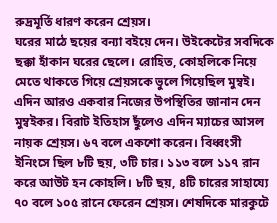রুদ্রমূর্তি ধারণ করেন শ্রেয়স।
ঘরের মাঠে ছয়ের বন্যা বইয়ে দেন। উইকেটের সবদিকে ছক্কা হাঁকান ঘরের ছেলে। রোহিত, কোহলিকে নিয়ে মেতে থাকতে গিয়ে শ্রেয়সকে ভুলে গিয়েছিল মুম্বই। এদিন আরও একবার নিজের উপস্থিতির জানান দেন মুম্বইকর। বিরাট ইতিহাস ছুঁলেও এদিন ম্যাচের আসল নায়ক শ্রেয়স। ৬৭ বলে একশো করেন। বিধ্বংসী ইনিংসে ছিল ৮টি ছয়, ৩টি চার। ১১৩ বলে ১১৭ রান করে আউট হন কোহলি। ৮টি ছয়, ৪টি চারের সাহায্যে ৭০ বলে ১০৫ রানে ফেরেন শ্রেয়স। শেষদিকে মারকুটে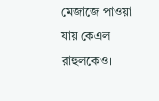মেজাজে পাওয়া যায় কেএল রাহুলকেও।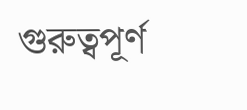গুরুত্বপূর্ণ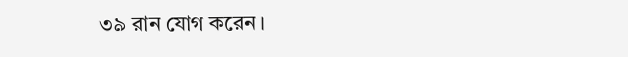৩৯ রান যোগ করেন।